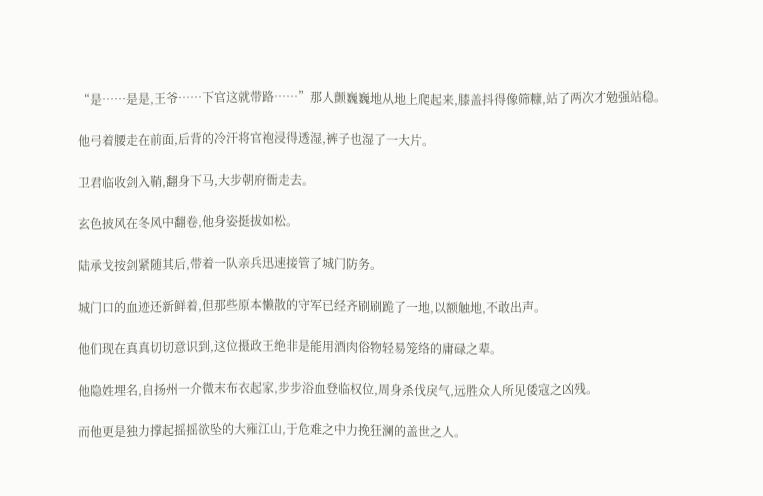“是……是是,王爷……下官这就带路……”那人颤巍巍地从地上爬起来,膝盖抖得像筛糠,站了两次才勉强站稳。

他弓着腰走在前面,后背的冷汗将官袍浸得透湿,裤子也湿了一大片。

卫君临收剑入鞘,翻身下马,大步朝府衙走去。

玄色披风在冬风中翻卷,他身姿挺拔如松。

陆承戈按剑紧随其后,带着一队亲兵迅速接管了城门防务。

城门口的血迹还新鲜着,但那些原本懒散的守军已经齐刷刷跪了一地,以额触地,不敢出声。

他们现在真真切切意识到,这位摄政王绝非是能用酒肉俗物轻易笼络的庸碌之辈。

他隐姓埋名,自扬州一介微末布衣起家,步步浴血登临权位,周身杀伐戾气,远胜众人所见倭寇之凶残。

而他更是独力撑起摇摇欲坠的大雍江山,于危难之中力挽狂澜的盖世之人。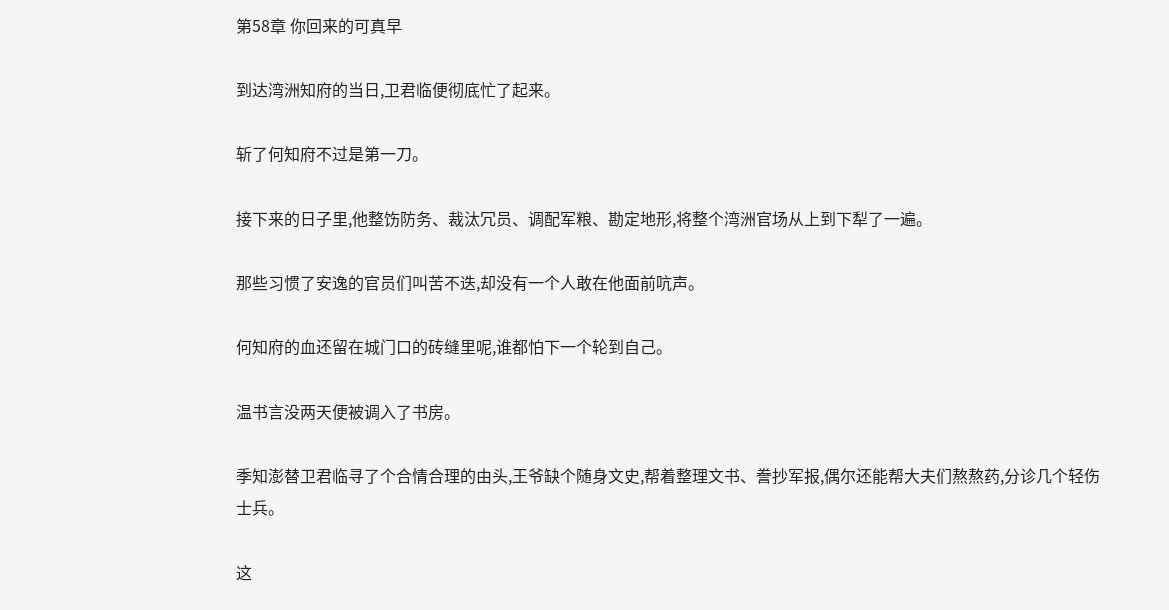第58章 你回来的可真早

到达湾洲知府的当日,卫君临便彻底忙了起来。

斩了何知府不过是第一刀。

接下来的日子里,他整饬防务、裁汰冗员、调配军粮、勘定地形,将整个湾洲官场从上到下犁了一遍。

那些习惯了安逸的官员们叫苦不迭,却没有一个人敢在他面前吭声。

何知府的血还留在城门口的砖缝里呢,谁都怕下一个轮到自己。

温书言没两天便被调入了书房。

季知澎替卫君临寻了个合情合理的由头,王爷缺个随身文史,帮着整理文书、誊抄军报,偶尔还能帮大夫们熬熬药,分诊几个轻伤士兵。

这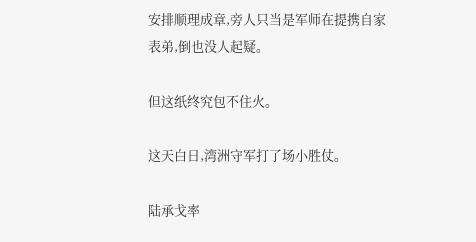安排顺理成章,旁人只当是军师在提携自家表弟,倒也没人起疑。

但这纸终究包不住火。

这天白日,湾洲守军打了场小胜仗。

陆承戈率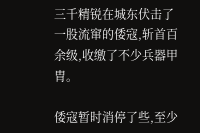三千精锐在城东伏击了一股流窜的倭寇,斩首百余级,收缴了不少兵器甲胄。

倭寇暂时消停了些,至少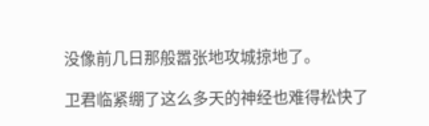没像前几日那般嚣张地攻城掠地了。

卫君临紧绷了这么多天的神经也难得松快了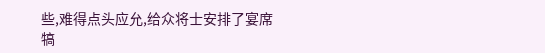些,难得点头应允,给众将士安排了宴席犒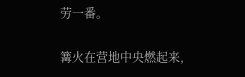劳一番。

篝火在营地中央燃起来,